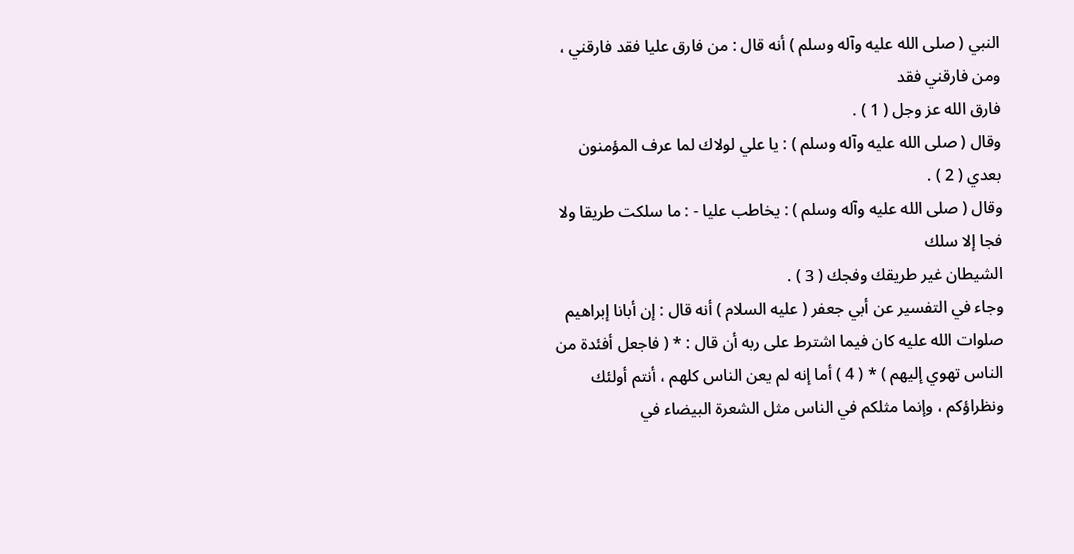النبي ( صلى الله عليه وآله وسلم ) أنه قال : من فارق عليا فقد فارقني ، ومن فارقني فقد
فارق الله عز وجل ( 1 ) .
وقال ( صلى الله عليه وآله وسلم ) : يا علي لولاك لما عرف المؤمنون بعدي ( 2 ) .
وقال ( صلى الله عليه وآله وسلم ) : يخاطب عليا - : ما سلكت طريقا ولا فجا إلا سلك
الشيطان غير طريقك وفجك ( 3 ) .
وجاء في التفسير عن أبي جعفر ( عليه السلام ) أنه قال : إن أبانا إبراهيم
صلوات الله عليه كان فيما اشترط على ربه أن قال : * ( فاجعل أفئدة من
الناس تهوي إليهم ) * ( 4 ) أما إنه لم يعن الناس كلهم ، أنتم أولئك
ونظراؤكم ، وإنما مثلكم في الناس مثل الشعرة البيضاء في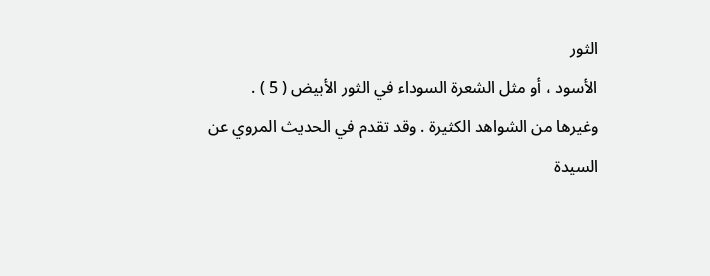الثور
الأسود ، أو مثل الشعرة السوداء في الثور الأبيض ( 5 ) .
وغيرها من الشواهد الكثيرة . وقد تقدم في الحديث المروي عن
السيدة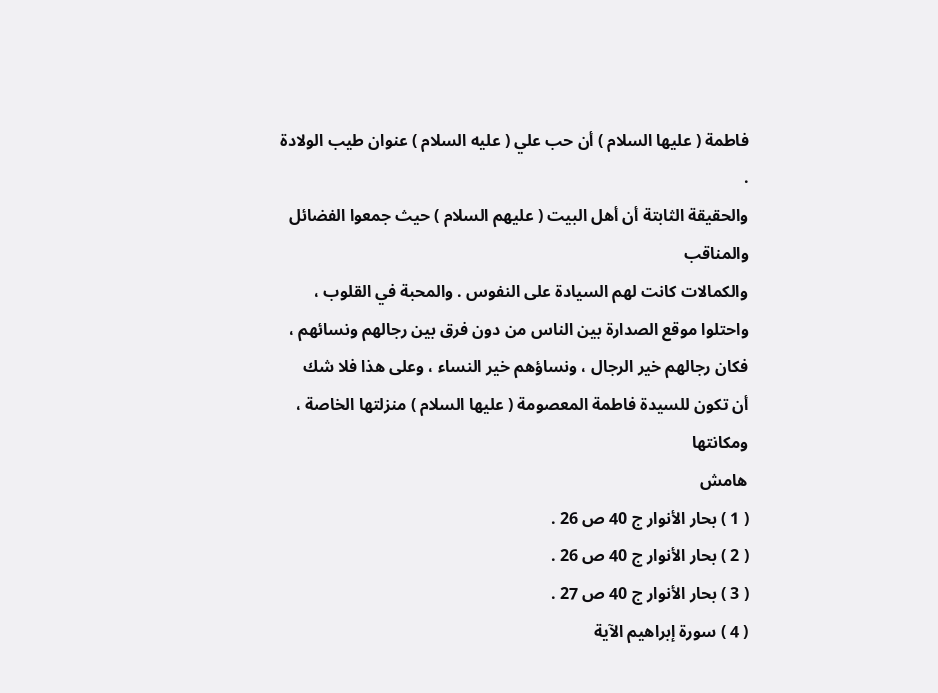فاطمة ( عليها السلام ) أن حب علي ( عليه السلام ) عنوان طيب الولادة .
والحقيقة الثابتة أن أهل البيت ( عليهم السلام ) حيث جمعوا الفضائل والمناقب
والكمالات كانت لهم السيادة على النفوس . والمحبة في القلوب ،
واحتلوا موقع الصدارة بين الناس من دون فرق بين رجالهم ونسائهم ،
فكان رجالهم خير الرجال ، ونساؤهم خير النساء ، وعلى هذا فلا شك
أن تكون للسيدة فاطمة المعصومة ( عليها السلام ) منزلتها الخاصة ، ومكانتها
هامش
( 1 ) بحار الأنوار ج 40 ص 26 .
( 2 ) بحار الأنوار ج 40 ص 26 .
( 3 ) بحار الأنوار ج 40 ص 27 .
( 4 ) سورة إبراهيم الآية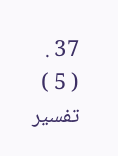37 .
( 5 ) تفسير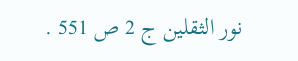نور الثقلين ج 2 ص 551 .